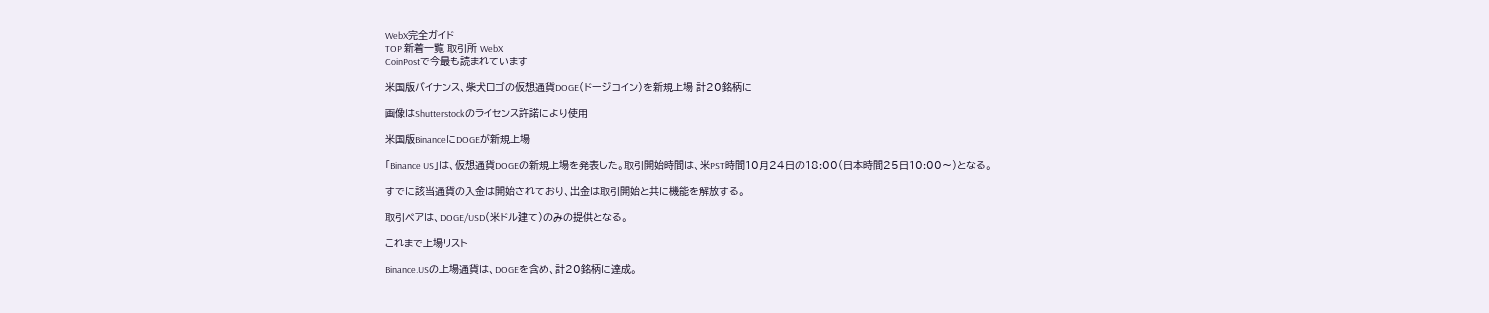WebX完全ガイド
TOP 新着一覧 取引所 WebX
CoinPostで今最も読まれています

米国版バイナンス、柴犬ロゴの仮想通貨DOGE(ドージコイン)を新規上場 計20銘柄に

画像はShutterstockのライセンス許諾により使用

米国版BinanceにDOGEが新規上場

「Binance US」は、仮想通貨DOGEの新規上場を発表した。取引開始時間は、米PST時間10月24日の18:00(日本時間25日10:00〜)となる。

すでに該当通貨の入金は開始されており、出金は取引開始と共に機能を解放する。

取引ペアは、DOGE/USD(米ドル建て)のみの提供となる。

これまで上場リスト

Binance.USの上場通貨は、DOGEを含め、計20銘柄に達成。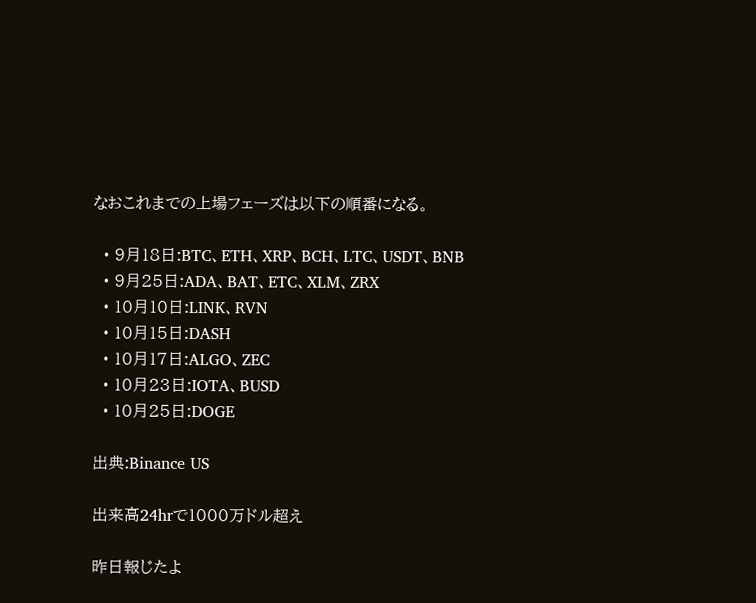なおこれまでの上場フェーズは以下の順番になる。

  • 9月18日:BTC、ETH、XRP、BCH、LTC、USDT、BNB
  • 9月25日:ADA、BAT、ETC、XLM、ZRX
  • 10月10日:LINK、RVN
  • 10月15日:DASH
  • 10月17日:ALGO、ZEC
  • 10月23日:IOTA、BUSD
  • 10月25日:DOGE

出典:Binance US

出来高24hrで1000万ドル超え

昨日報じたよ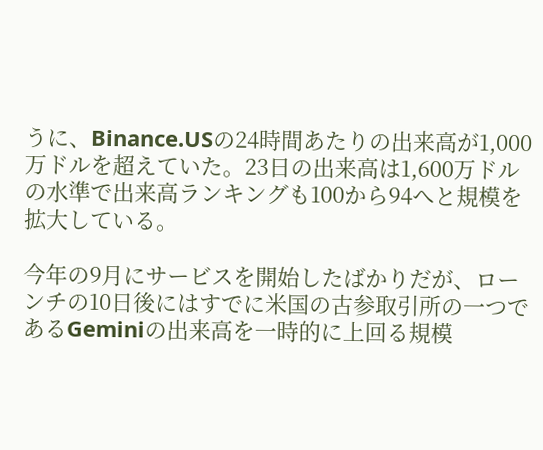うに、Binance.USの24時間あたりの出来高が1,000万ドルを超えていた。23日の出来高は1,600万ドルの水準で出来高ランキングも100から94へと規模を拡大している。

今年の9月にサービスを開始したばかりだが、ローンチの10日後にはすでに米国の古参取引所の一つであるGeminiの出来高を一時的に上回る規模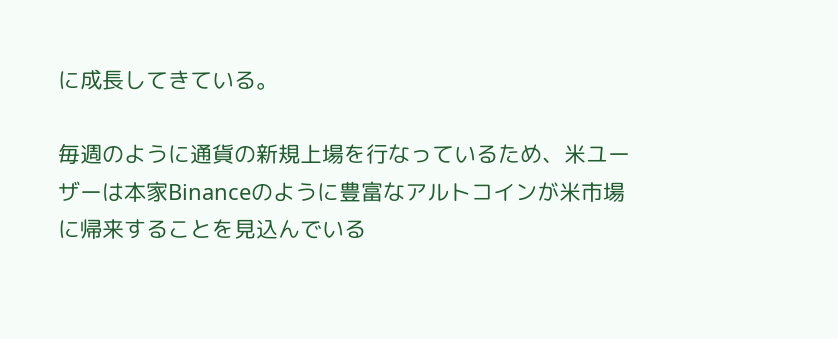に成長してきている。

毎週のように通貨の新規上場を行なっているため、米ユーザーは本家Binanceのように豊富なアルトコインが米市場に帰来することを見込んでいる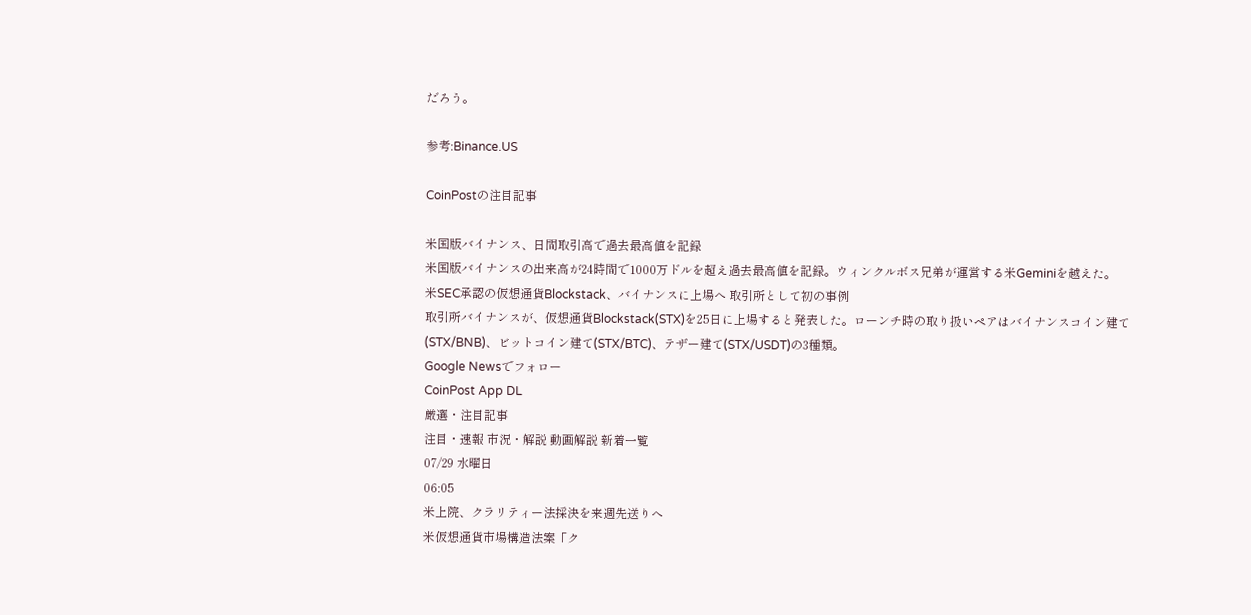だろう。

参考:Binance.US

CoinPostの注目記事

米国版バイナンス、日間取引高で過去最高値を記録
米国版バイナンスの出来高が24時間で1000万ドルを超え過去最高値を記録。ウィンクルボス兄弟が運営する米Geminiを越えた。
米SEC承認の仮想通貨Blockstack、バイナンスに上場へ 取引所として初の事例
取引所バイナンスが、仮想通貨Blockstack(STX)を25日に上場すると発表した。ローンチ時の取り扱いペアはバイナンスコイン建て(STX/BNB)、ビットコイン建て(STX/BTC)、テザー建て(STX/USDT)の3種類。
Google Newsでフォロー
CoinPost App DL
厳選・注目記事
注目・速報 市況・解説 動画解説 新着一覧
07/29 水曜日
06:05
米上院、クラリティー法採決を来週先送りへ
米仮想通貨市場構造法案「ク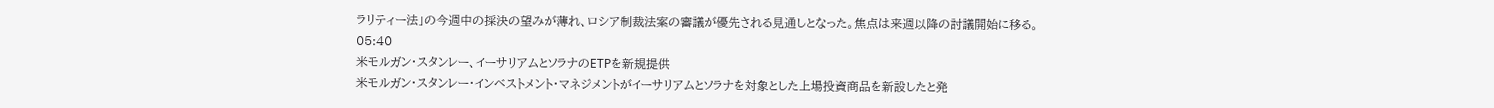ラリティー法」の今週中の採決の望みが薄れ、ロシア制裁法案の審議が優先される見通しとなった。焦点は来週以降の討議開始に移る。
05:40
米モルガン・スタンレー、イーサリアムとソラナのETPを新規提供
米モルガン・スタンレー・インベストメント・マネジメントがイーサリアムとソラナを対象とした上場投資商品を新設したと発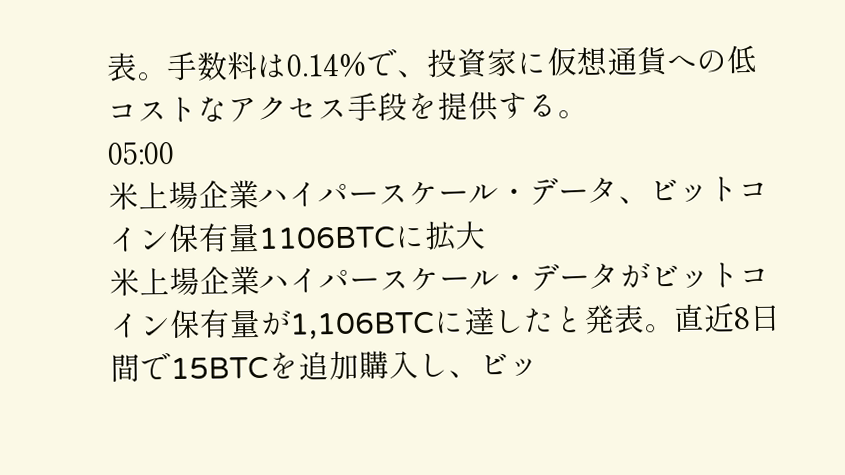表。手数料は0.14%で、投資家に仮想通貨への低コストなアクセス手段を提供する。
05:00
米上場企業ハイパースケール・データ、ビットコイン保有量1106BTCに拡大
米上場企業ハイパースケール・データがビットコイン保有量が1,106BTCに達したと発表。直近8日間で15BTCを追加購入し、ビッ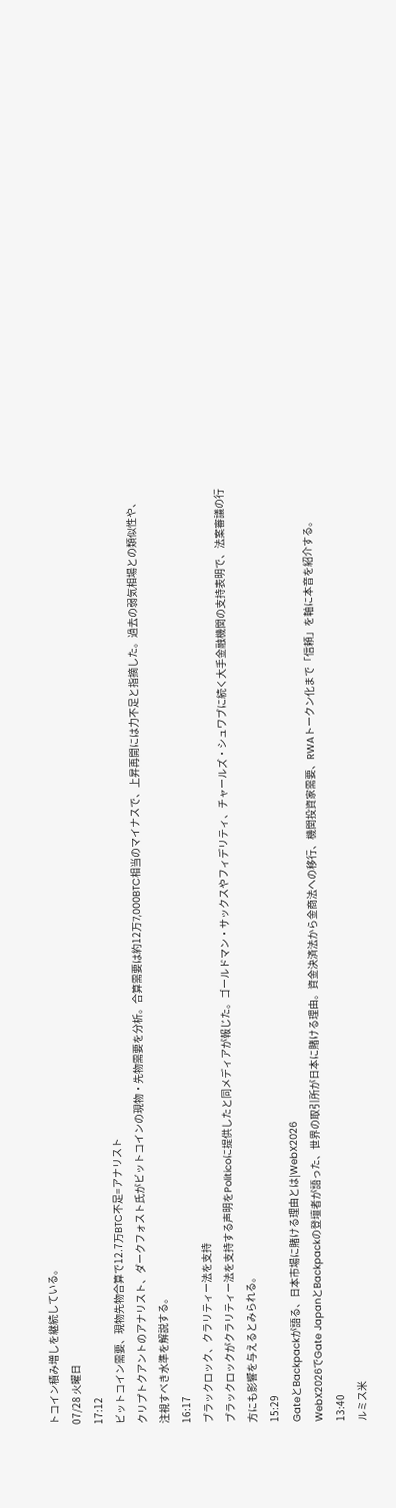トコイン積み増しを継続している。
07/28 火曜日
17:12
ビットコイン需要、現物先物合算で12.7万BTC不足=アナリスト
クリプトクアントのアナリスト、ダークフォスト氏がビットコインの現物・先物需要を分析。合算需要は約12万7,000BTC相当のマイナスで、上昇再開には力不足と指摘した。過去の弱気相場との類似性や、注視すべき水準を解説する。
16:17
ブラックロック、クラリティー法を支持
ブラックロックがクラリティー法を支持する声明をPoliticoに提供したと同メディアが報じた。ゴールドマン・サックスやフィデリティ、チャールズ・シュワブに続く大手金融機関の支持表明で、法案審議の行方にも影響を与えるとみられる。
15:29
GateとBackpackが語る、日本市場に賭ける理由とは|WebX2026
WebX2026でGate JapanとBackpackの登壇者が語った、世界の取引所が日本に賭ける理由。資金決済法から金商法への移行、機関投資家需要、RWAトークン化まで「信頼」を軸に本音を紹介する。
13:40
ルミス米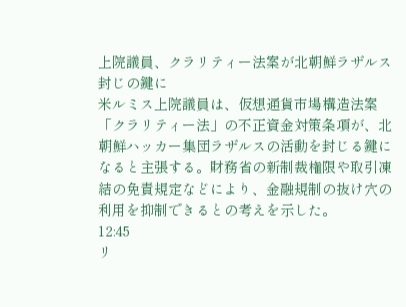上院議員、クラリティー法案が北朝鮮ラザルス封じの鍵に
米ルミス上院議員は、仮想通貨市場構造法案「クラリティー法」の不正資金対策条項が、北朝鮮ハッカー集団ラザルスの活動を封じる鍵になると主張する。財務省の新制裁権限や取引凍結の免責規定などにより、金融規制の抜け穴の利用を抑制できるとの考えを示した。
12:45
リ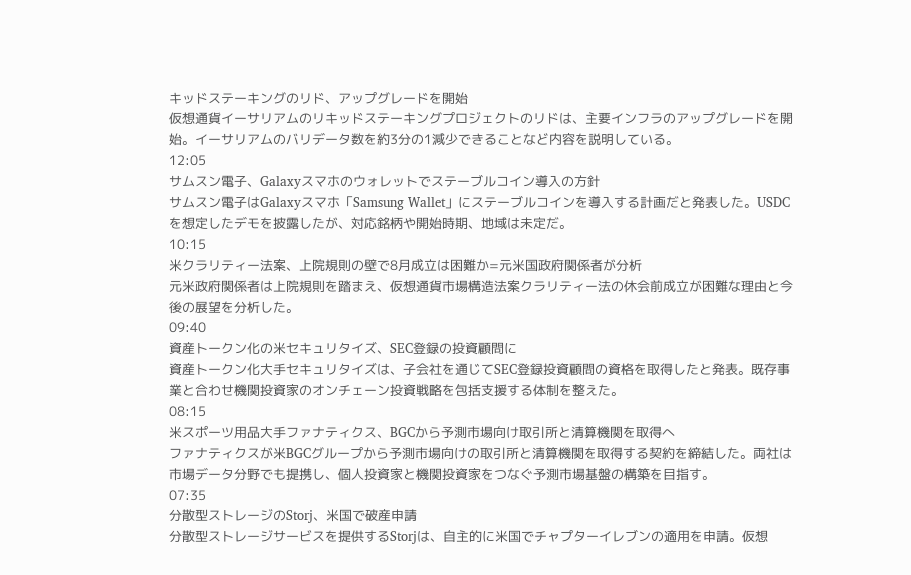キッドステーキングのリド、アップグレードを開始
仮想通貨イーサリアムのリキッドステーキングプロジェクトのリドは、主要インフラのアップグレードを開始。イーサリアムのバリデータ数を約3分の1減少できることなど内容を説明している。
12:05
サムスン電子、Galaxyスマホのウォレットでステーブルコイン導入の方針
サムスン電子はGalaxyスマホ「Samsung Wallet」にステーブルコインを導入する計画だと発表した。USDCを想定したデモを披露したが、対応銘柄や開始時期、地域は未定だ。
10:15
米クラリティー法案、上院規則の壁で8月成立は困難か=元米国政府関係者が分析
元米政府関係者は上院規則を踏まえ、仮想通貨市場構造法案クラリティー法の休会前成立が困難な理由と今後の展望を分析した。
09:40
資産トークン化の米セキュリタイズ、SEC登録の投資顧問に
資産トークン化大手セキュリタイズは、子会社を通じてSEC登録投資顧問の資格を取得したと発表。既存事業と合わせ機関投資家のオンチェーン投資戦略を包括支援する体制を整えた。
08:15
米スポーツ用品大手ファナティクス、BGCから予測市場向け取引所と清算機関を取得へ
ファナティクスが米BGCグループから予測市場向けの取引所と清算機関を取得する契約を締結した。両社は市場データ分野でも提携し、個人投資家と機関投資家をつなぐ予測市場基盤の構築を目指す。
07:35
分散型ストレージのStorj、米国で破産申請
分散型ストレージサービスを提供するStorjは、自主的に米国でチャプターイレブンの適用を申請。仮想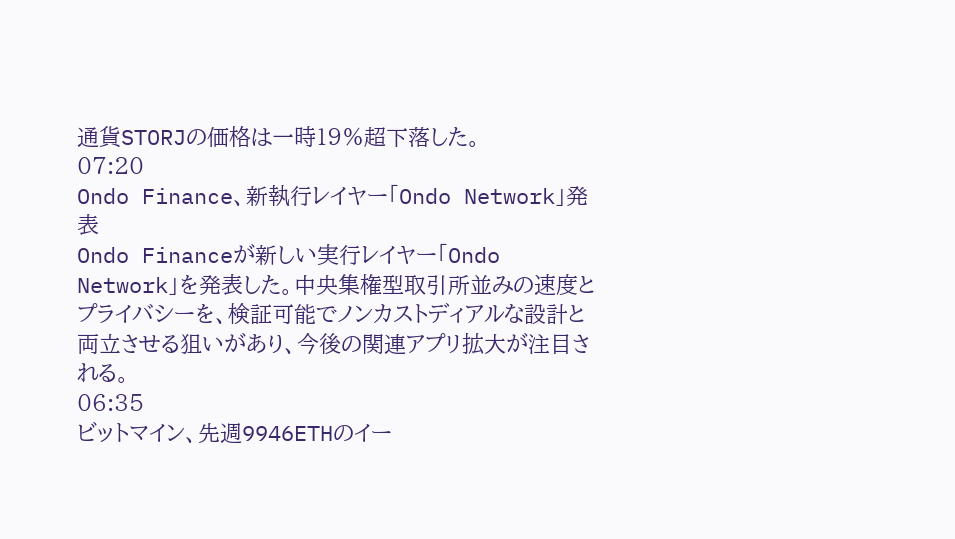通貨STORJの価格は一時19%超下落した。
07:20
Ondo Finance、新執行レイヤー「Ondo Network」発表
Ondo Financeが新しい実行レイヤー「Ondo Network」を発表した。中央集権型取引所並みの速度とプライバシーを、検証可能でノンカストディアルな設計と両立させる狙いがあり、今後の関連アプリ拡大が注目される。
06:35
ビットマイン、先週9946ETHのイー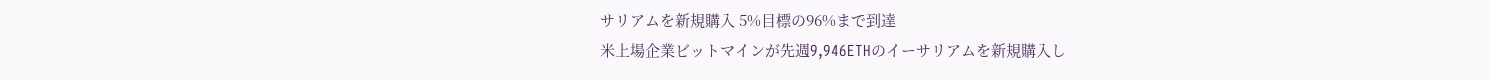サリアムを新規購入 5%目標の96%まで到達
米上場企業ビットマインが先週9,946ETHのイーサリアムを新規購入し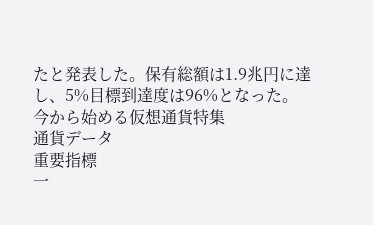たと発表した。保有総額は1.9兆円に達し、5%目標到達度は96%となった。
今から始める仮想通貨特集
通貨データ
重要指標
一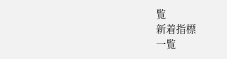覧
新着指標
一覧